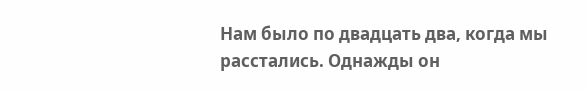Нам было по двадцать два, когда мы расстались. Однажды он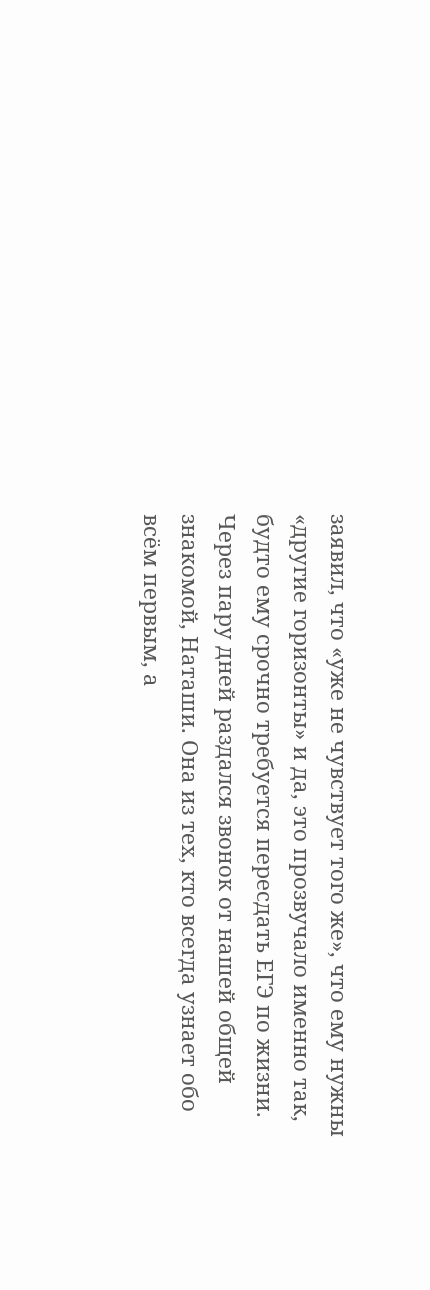заявил, что «уже не чувствует того же», что ему нужны «другие горизонты» и да, это прозвучало именно так, будто ему срочно требуется пересдать ЕГЭ по жизни.
Через пару дней раздался звонок от нашей общей знакомой, Наташи. Она из тех, кто всегда узнает обо всём первым, а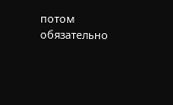потом обязательно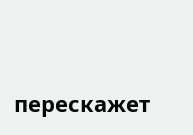перескажет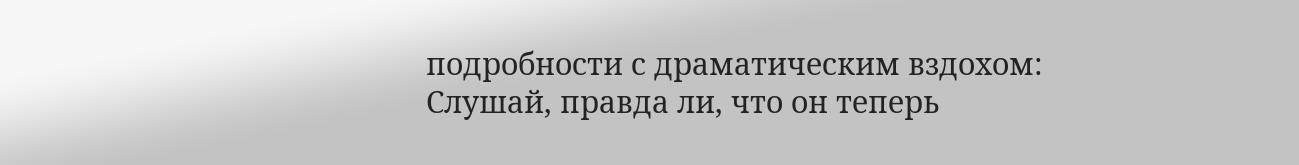подробности с драматическим вздохом:
Слушай, правда ли, что он теперь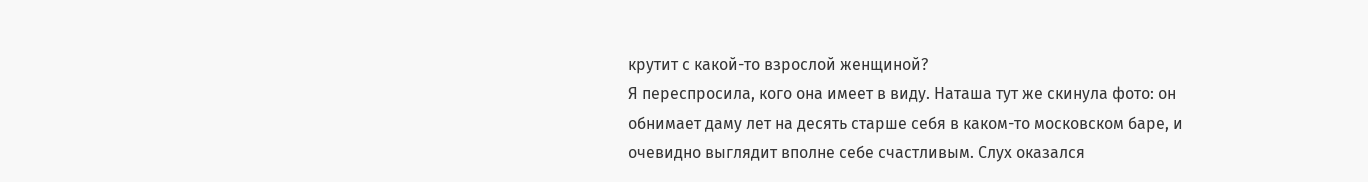крутит с какой-то взрослой женщиной?
Я переспросила, кого она имеет в виду. Наташа тут же скинула фото: он обнимает даму лет на десять старше себя в каком-то московском баре, и очевидно выглядит вполне себе счастливым. Слух оказался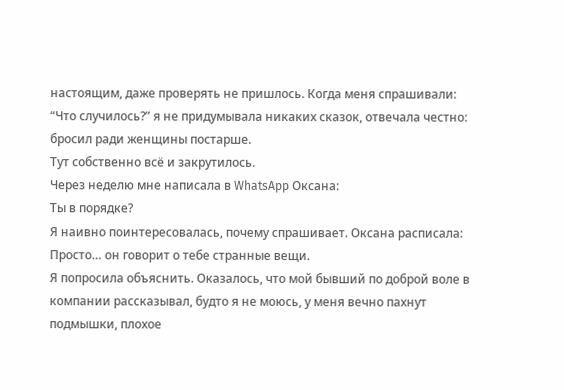настоящим, даже проверять не пришлось. Когда меня спрашивали: “Что случилось?” я не придумывала никаких сказок, отвечала честно: бросил ради женщины постарше.
Тут собственно всё и закрутилось.
Через неделю мне написала в WhatsApp Оксана:
Ты в порядке?
Я наивно поинтересовалась, почему спрашивает. Оксана расписала:
Просто… он говорит о тебе странные вещи.
Я попросила объяснить. Оказалось, что мой бывший по доброй воле в компании рассказывал, будто я не моюсь, у меня вечно пахнут подмышки, плохое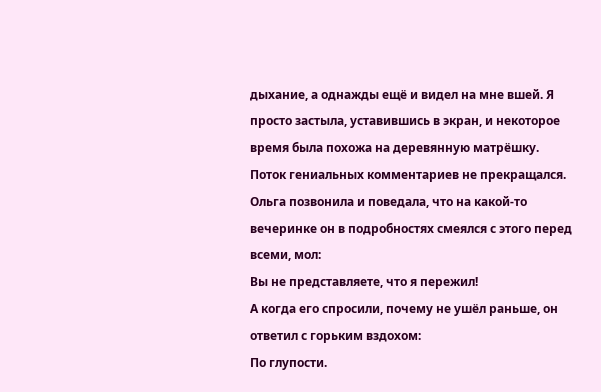дыхание, а однажды ещё и видел на мне вшей. Я просто застыла, уставившись в экран, и некоторое время была похожа на деревянную матрёшку.
Поток гениальных комментариев не прекращался. Ольга позвонила и поведала, что на какой-то вечеринке он в подробностях смеялся с этого перед всеми, мол:
Вы не представляете, что я пережил!
А когда его спросили, почему не ушёл раньше, он ответил с горьким вздохом:
По глупости.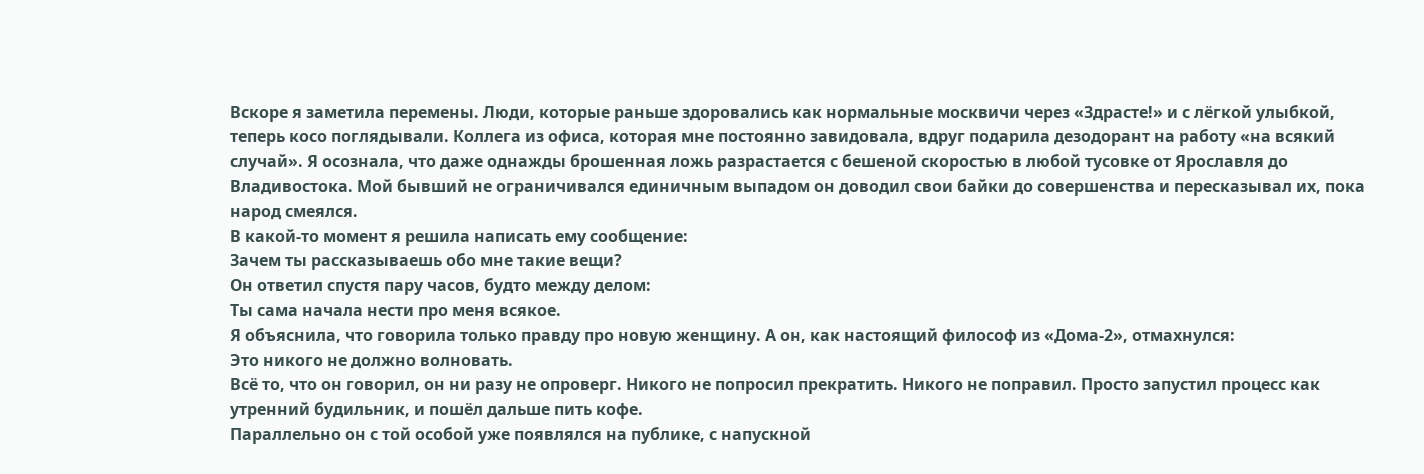Вскоре я заметила перемены. Люди, которые раньше здоровались как нормальные москвичи через «Здрасте!» и с лёгкой улыбкой, теперь косо поглядывали. Коллега из офиса, которая мне постоянно завидовала, вдруг подарила дезодорант на работу «на всякий случай». Я осознала, что даже однажды брошенная ложь разрастается с бешеной скоростью в любой тусовке от Ярославля до Владивостока. Мой бывший не ограничивался единичным выпадом он доводил свои байки до совершенства и пересказывал их, пока народ смеялся.
В какой-то момент я решила написать ему сообщение:
Зачем ты рассказываешь обо мне такие вещи?
Он ответил спустя пару часов, будто между делом:
Ты сама начала нести про меня всякое.
Я объяснила, что говорила только правду про новую женщину. А он, как настоящий философ из «Дома-2», отмахнулся:
Это никого не должно волновать.
Всё то, что он говорил, он ни разу не опроверг. Никого не попросил прекратить. Никого не поправил. Просто запустил процесс как утренний будильник, и пошёл дальше пить кофе.
Параллельно он с той особой уже появлялся на публике, с напускной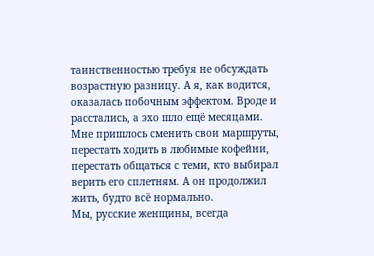таинственностью требуя не обсуждать возрастную разницу. А я, как водится, оказалась побочным эффектом. Вроде и расстались, а эхо шло ещё месяцами. Мне пришлось сменить свои маршруты, перестать ходить в любимые кофейни, перестать общаться с теми, кто выбирал верить его сплетням. А он продолжил жить, будто всё нормально.
Мы, русские женщины, всегда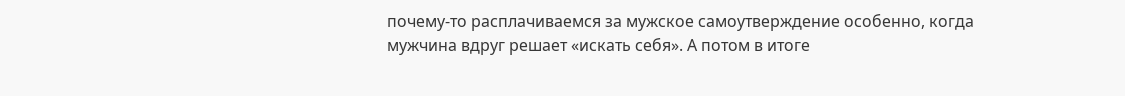почему-то расплачиваемся за мужское самоутверждение особенно, когда мужчина вдруг решает «искать себя». А потом в итоге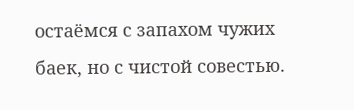остаёмся с запахом чужих баек, но с чистой совестью.